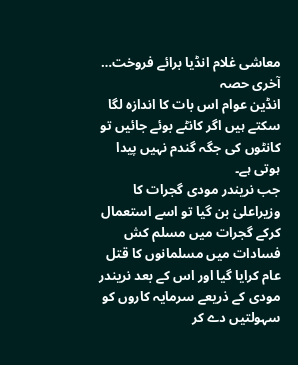معاشی غلام انڈیا برائے فروخت… آخری حصہ
انڈین عوام اس بات کا اندازہ لگا سکتے ہیں اگر کانٹے بوئے جائیں تو کانٹوں کی جگہ گندم نہیں پیدا ہوتی ہے۔
جب نریندر مودی گجرات کا وزیراعلیٰ بن گیا تو اسے استعمال کرکے گجرات میں مسلم کش فسادات میں مسلمانوں کا قتل عام کرایا گیا اور اس کے بعد نریندر مودی کے ذریعے سرمایہ کاروں کو سہولتیں دے کر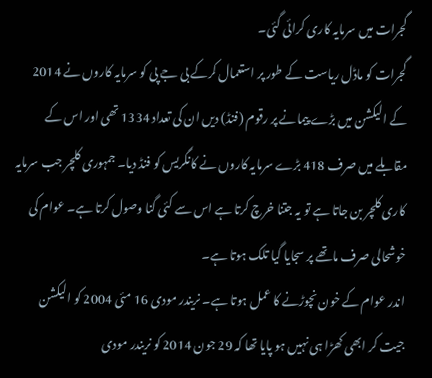گجرات میں سرمایہ کاری کرائی گئی۔
گجرات کو ماڈل ریاست کے طور پر استعمال کرکے بی جے پی کو سرمایہ کاروں نے 2014 کے الیکشن میں بڑے پیمانے پر رقوم (فنڈ) دیں ان کی تعداد 1334 تھی اور اس کے مقابلے میں صرف 418 بڑے سرمایہ کاروں نے کانگریس کو فنڈ دیا۔ جمہوری کلچر جب سرمایہ کاری کلچر بن جاتا ہے تو یہ جتنا خرچ کرتا ہے اس سے کئی گنا وصول کرتا ہے۔ عوام کی خوشحالی صرف ماتھے پر سجایا گیا تلک ہوتا ہے۔
اندر عوام کے خون نچوڑنے کا عمل ہوتا ہے۔ نریندر مودی 16 مئی 2004 کو الیکشن جیت کر ابھی کھڑا ہی نہیں ہو پایا تھا کہ 29 جون 2014 کو نریندر مودی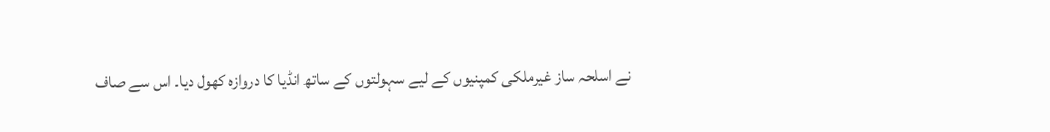نے اسلحہ ساز غیرملکی کمپنیوں کے لیے سہولتوں کے ساتھ انڈیا کا دروازہ کھول دیا۔ اس سے صاف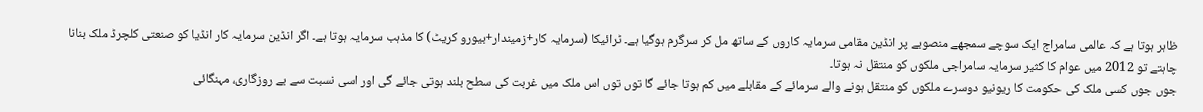ظاہر ہوتا ہے کہ عالمی سامراج ایک سوچے سمجھے منصوبے پر انڈین مقامی سرمایہ کاروں کے ساتھ مل کر سرگرم ہوگیا ہے۔ ٹرائیکا (سرمایہ کار+زمیندار+بیورو کریٹ) کا مذہب سرمایہ ہوتا ہے۔ اگر انڈین سرمایہ کار انڈیا کو صنعتی کلچرڈ ملک بنانا چاہتے تو 2012 میں عوام کا کثیر سرمایہ سامراجی ملکوں کو منتقل نہ ہوتا۔
جوں جوں کسی ملک کی حکومت کا ریونیو دوسرے ملکوں کو منتقل ہونے والے سرمائے کے مقابلے میں کم ہوتا جائے گا توں توں اس ملک میں غربت کی سطح بلند ہوتی جائے گی اور اسی نسبت سے بے روزگاری، مہنگائی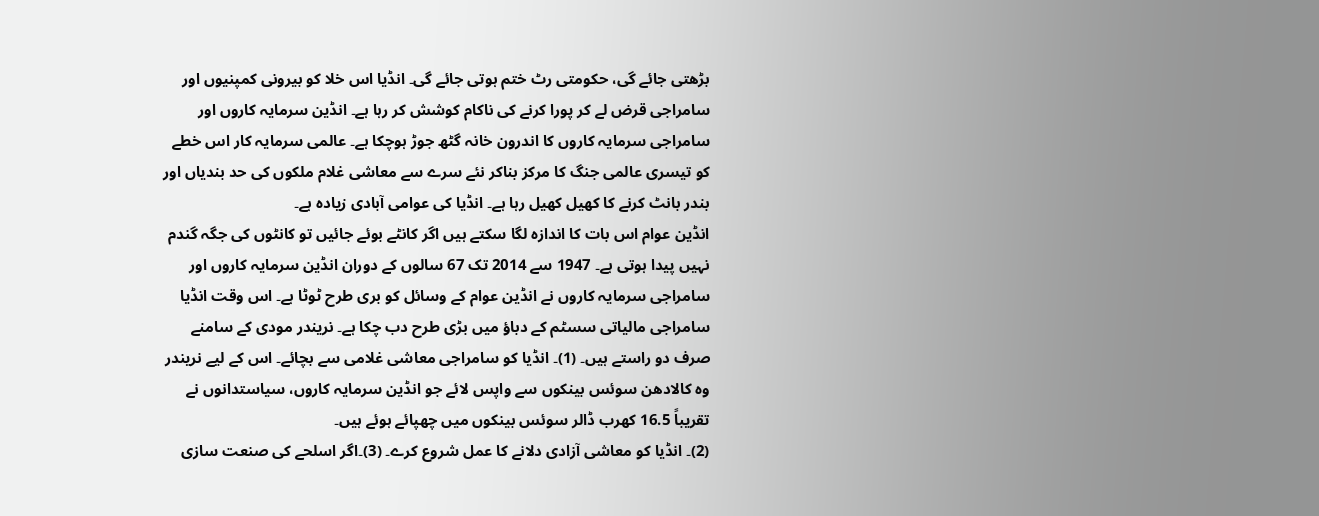بڑھتی جائے گی، حکومتی رٹ ختم ہوتی جائے گی۔ انڈیا اس خلا کو بیرونی کمپنیوں اور سامراجی قرض لے کر پورا کرنے کی ناکام کوشش کر رہا ہے۔ انڈین سرمایہ کاروں اور سامراجی سرمایہ کاروں کا اندرون خانہ گٹھ جوڑ ہوچکا ہے۔ عالمی سرمایہ کار اس خطے کو تیسری عالمی جنگ کا مرکز بناکر نئے سرے سے معاشی غلام ملکوں کی حد بندیاں اور بندر بانٹ کرنے کا کھیل کھیل رہا ہے۔ انڈیا کی عوامی آبادی زیادہ ہے۔
انڈین عوام اس بات کا اندازہ لگا سکتے ہیں اگر کانٹے بوئے جائیں تو کانٹوں کی جگہ گندم نہیں پیدا ہوتی ہے۔ 1947 سے 2014 تک 67 سالوں کے دوران انڈین سرمایہ کاروں اور سامراجی سرمایہ کاروں نے انڈین عوام کے وسائل کو بری طرح ٹوٹا ہے۔ اس وقت انڈیا سامراجی مالیاتی سسٹم کے دباؤ میں بڑی طرح دب چکا ہے۔ نریندر مودی کے سامنے صرف دو راستے ہیں۔ (1)۔ انڈیا کو سامراجی معاشی غلامی سے بچائے۔ اس کے لیے نریندر وہ کالادھن سوئس بینکوں سے واپس لائے جو انڈین سرمایہ کاروں، سیاستدانوں نے تقریباً 16.5 کھرب ڈالر سوئس بینکوں میں چھپائے ہوئے ہیں۔
(2)۔ انڈیا کو معاشی آزادی دلانے کا عمل شروع کرے۔ (3)۔اگر اسلحے کی صنعت سازی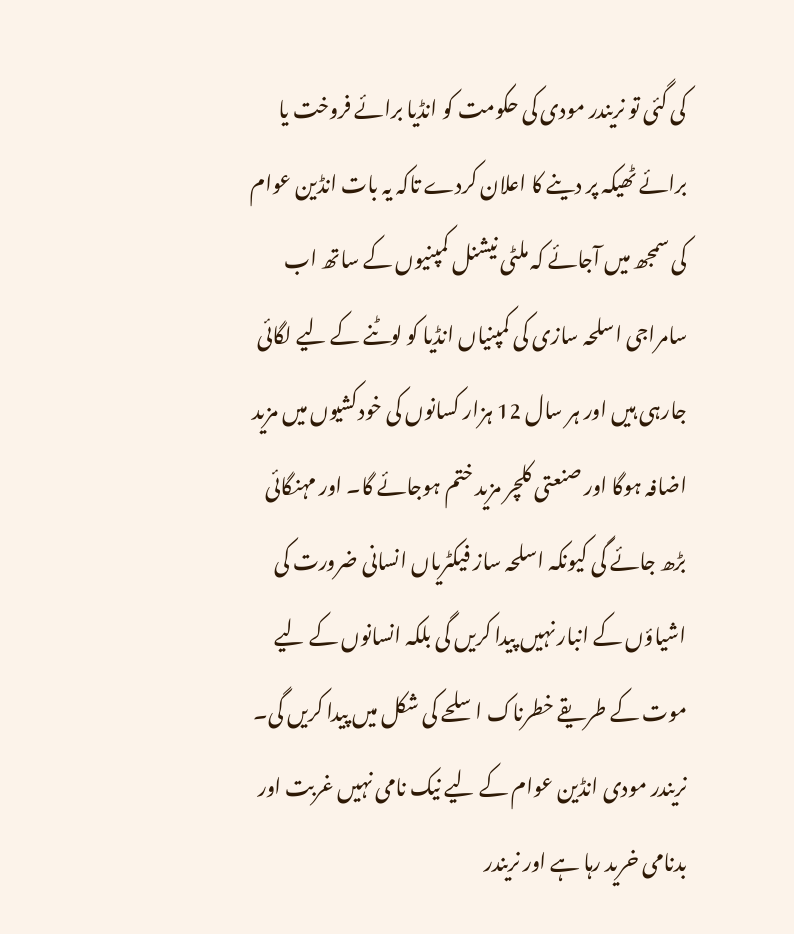کی گئی تو نریندر مودی کی حکومت کو انڈیا برائے فروخت یا برائے ٹھیکہ پر دینے کا اعلان کردے تاکہ یہ بات انڈین عوام کی سمجھ میں آجائے کہ ملٹی نیشنل کمپنیوں کے ساتھ اب سامراجی اسلحہ سازی کی کمپنیاں انڈیا کو لوٹنے کے لیے لگائی جارہی ہیں اور ہر سال 12 ہزار کسانوں کی خودکشیوں میں مزید اضافہ ہوگا اور صنعتی کلچر مزید ختم ہوجائے گا۔ اور مہنگائی بڑھ جائے گی کیونکہ اسلحہ ساز فیکٹریاں انسانی ضرورت کی اشیاؤں کے انبار نہیں پیدا کریں گی بلکہ انسانوں کے لیے موت کے طریقے خطرناک اسلحے کی شکل میں پیدا کریں گی۔ نریندر مودی انڈین عوام کے لیے نیک نامی نہیں غربت اور بدنامی خرید رہا ہے اور نریندر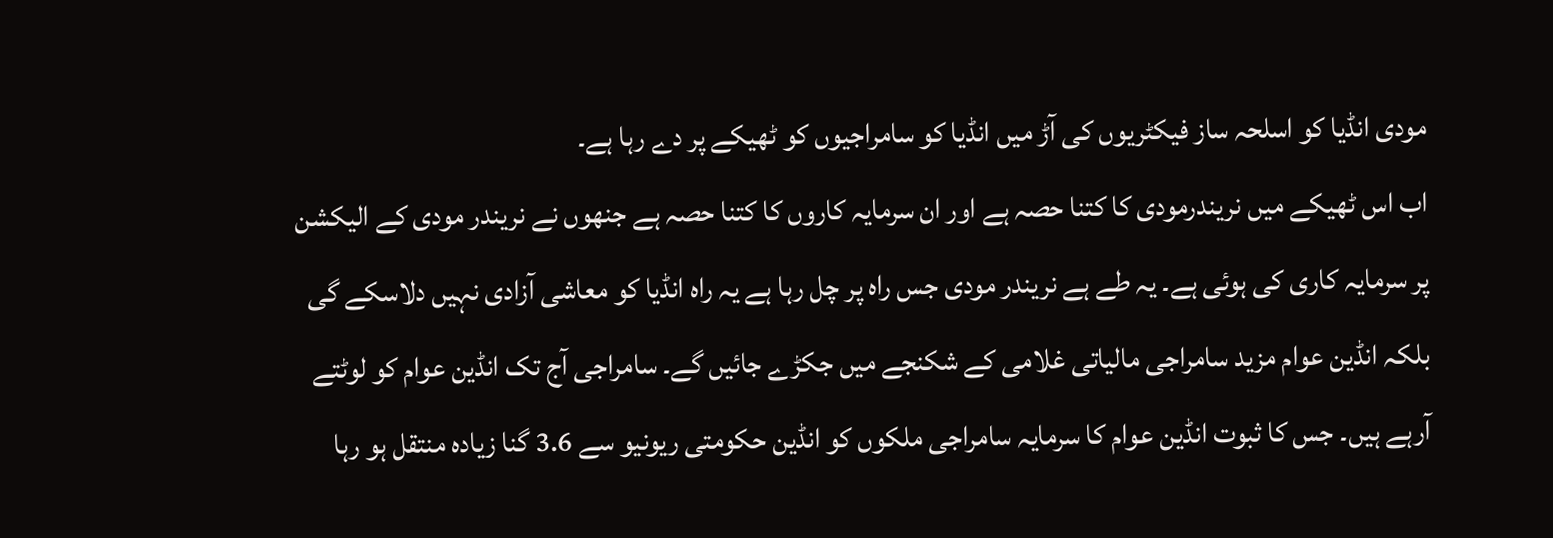مودی انڈیا کو اسلحہ ساز فیکٹریوں کی آڑ میں انڈیا کو سامراجیوں کو ٹھیکے پر دے رہا ہے۔
اب اس ٹھیکے میں نریندرمودی کا کتنا حصہ ہے اور ان سرمایہ کاروں کا کتنا حصہ ہے جنھوں نے نریندر مودی کے الیکشن پر سرمایہ کاری کی ہوئی ہے۔ یہ طے ہے نریندر مودی جس راہ پر چل رہا ہے یہ راہ انڈیا کو معاشی آزادی نہیں دلاسکے گی بلکہ انڈین عوام مزید سامراجی مالیاتی غلامی کے شکنجے میں جکڑے جائیں گے۔ سامراجی آج تک انڈین عوام کو لوٹتے آرہے ہیں۔ جس کا ثبوت انڈین عوام کا سرمایہ سامراجی ملکوں کو انڈین حکومتی ریونیو سے 3.6 گنا زیادہ منتقل ہو رہا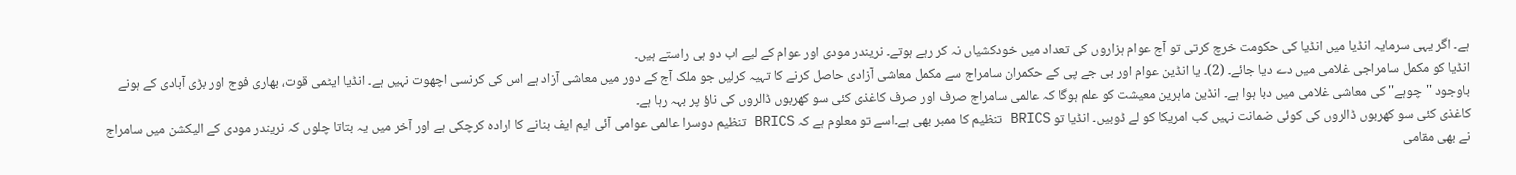ہے۔ اگر یہی سرمایہ انڈیا میں انڈیا کی حکومت خرچ کرتی تو آج عوام ہزاروں کی تعداد میں خودکشیاں نہ کر رہے ہوتے۔ نریندر مودی اور عوام کے لیے اب دو ہی راستے ہیں۔
انڈیا کو مکمل سامراجی غلامی میں دے دیا جائے۔ (2)۔ یا انڈین عوام اور بی جے پی کے حکمران سامراج سے مکمل معاشی آزادی حاصل کرنے کا تہیہ کرلیں جو ملک آج کے دور میں معاشی آزاد ہے اس کی کرنسی اچھوت نہیں ہے۔ انڈیا ایٹمی قوت، بھاری فوج اور بڑی آبادی کے ہونے باوجود ''چوہے'' کی معاشی غلامی میں دبا ہوا ہے۔ انڈین ماہرین معیشت کو علم ہوگا کہ عالمی سامراج صرف اور صرف کاغذی کئی سو کھربوں ڈالروں کی ناؤ پر بہہ رہا ہے۔
کاغذی کئی سو کھربوں ڈالروں کی کوئی ضمانت نہیں کب امریکا کو لے ڈوبیں۔ انڈیا تو BRICS تنظیم کا ممبر بھی ہے۔اسے تو معلوم ہے کہ BRICS تنظیم دوسرا عالمی عوامی آئی ایم ایف بنانے کا ارادہ کرچکی ہے اور آخر میں یہ بتاتا چلوں کہ نریندر مودی کے الیکشن میں سامراج نے بھی مقامی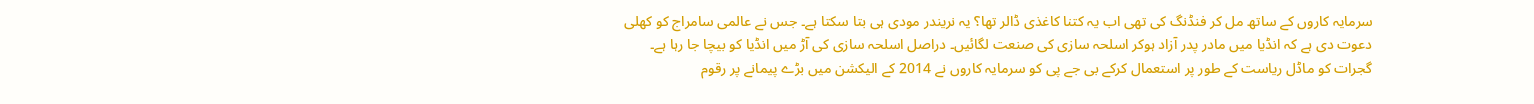سرمایہ کاروں کے ساتھ مل کر فنڈنگ کی تھی اب یہ کتنا کاغذی ڈالر تھا؟ یہ نریندر مودی ہی بتا سکتا ہے۔ جس نے عالمی سامراج کو کھلی دعوت دی ہے کہ انڈیا میں مادر پدر آزاد ہوکر اسلحہ سازی کی صنعت لگائیں۔ دراصل اسلحہ سازی کی آڑ میں انڈیا کو بیچا جا رہا ہے۔
گجرات کو ماڈل ریاست کے طور پر استعمال کرکے بی جے پی کو سرمایہ کاروں نے 2014 کے الیکشن میں بڑے پیمانے پر رقوم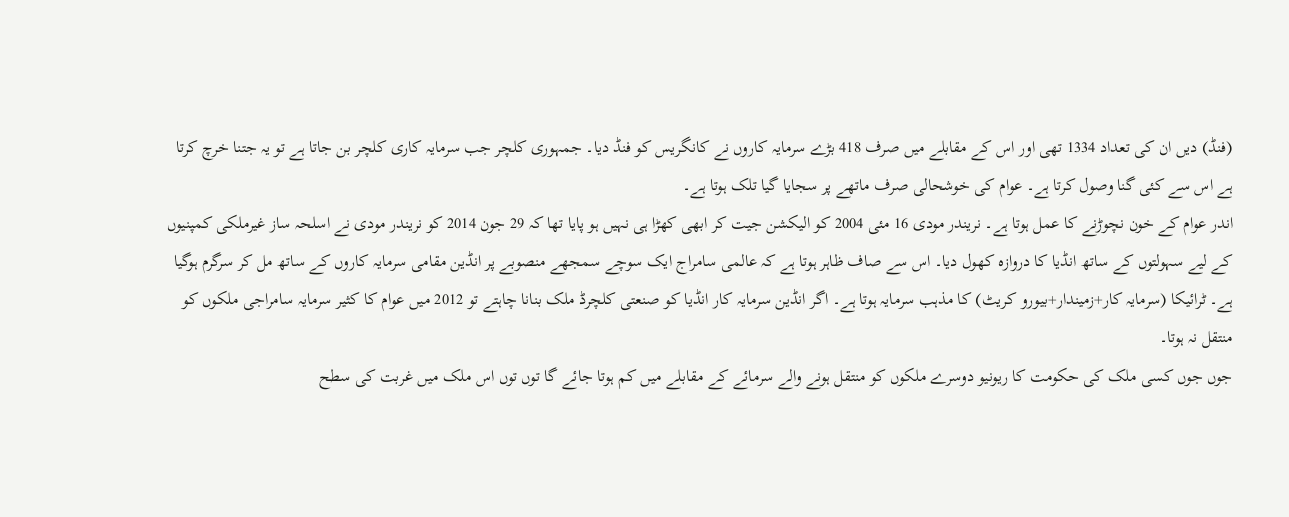(فنڈ) دیں ان کی تعداد 1334 تھی اور اس کے مقابلے میں صرف 418 بڑے سرمایہ کاروں نے کانگریس کو فنڈ دیا۔ جمہوری کلچر جب سرمایہ کاری کلچر بن جاتا ہے تو یہ جتنا خرچ کرتا ہے اس سے کئی گنا وصول کرتا ہے۔ عوام کی خوشحالی صرف ماتھے پر سجایا گیا تلک ہوتا ہے۔
اندر عوام کے خون نچوڑنے کا عمل ہوتا ہے۔ نریندر مودی 16 مئی 2004 کو الیکشن جیت کر ابھی کھڑا ہی نہیں ہو پایا تھا کہ 29 جون 2014 کو نریندر مودی نے اسلحہ ساز غیرملکی کمپنیوں کے لیے سہولتوں کے ساتھ انڈیا کا دروازہ کھول دیا۔ اس سے صاف ظاہر ہوتا ہے کہ عالمی سامراج ایک سوچے سمجھے منصوبے پر انڈین مقامی سرمایہ کاروں کے ساتھ مل کر سرگرم ہوگیا ہے۔ ٹرائیکا (سرمایہ کار+زمیندار+بیورو کریٹ) کا مذہب سرمایہ ہوتا ہے۔ اگر انڈین سرمایہ کار انڈیا کو صنعتی کلچرڈ ملک بنانا چاہتے تو 2012 میں عوام کا کثیر سرمایہ سامراجی ملکوں کو منتقل نہ ہوتا۔
جوں جوں کسی ملک کی حکومت کا ریونیو دوسرے ملکوں کو منتقل ہونے والے سرمائے کے مقابلے میں کم ہوتا جائے گا توں توں اس ملک میں غربت کی سطح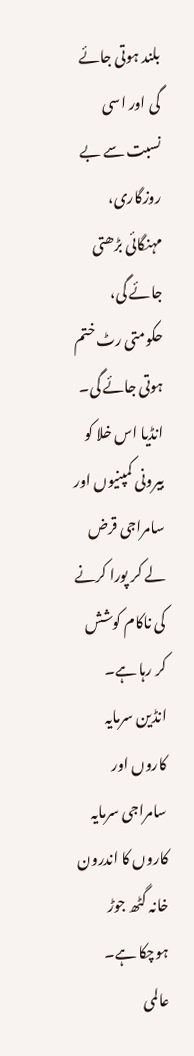بلند ہوتی جائے گی اور اسی نسبت سے بے روزگاری، مہنگائی بڑھتی جائے گی، حکومتی رٹ ختم ہوتی جائے گی۔ انڈیا اس خلا کو بیرونی کمپنیوں اور سامراجی قرض لے کر پورا کرنے کی ناکام کوشش کر رہا ہے۔ انڈین سرمایہ کاروں اور سامراجی سرمایہ کاروں کا اندرون خانہ گٹھ جوڑ ہوچکا ہے۔ عالمی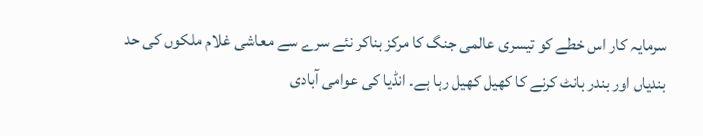سرمایہ کار اس خطے کو تیسری عالمی جنگ کا مرکز بناکر نئے سرے سے معاشی غلام ملکوں کی حد بندیاں اور بندر بانٹ کرنے کا کھیل کھیل رہا ہے۔ انڈیا کی عوامی آبادی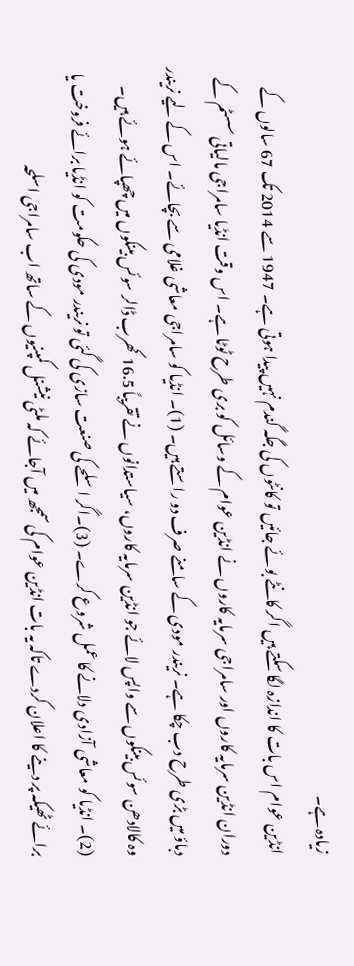زیادہ ہے۔
انڈین عوام اس بات کا اندازہ لگا سکتے ہیں اگر کانٹے بوئے جائیں تو کانٹوں کی جگہ گندم نہیں پیدا ہوتی ہے۔ 1947 سے 2014 تک 67 سالوں کے دوران انڈین سرمایہ کاروں اور سامراجی سرمایہ کاروں نے انڈین عوام کے وسائل کو بری طرح ٹوٹا ہے۔ اس وقت انڈیا سامراجی مالیاتی سسٹم کے دباؤ میں بڑی طرح دب چکا ہے۔ نریندر مودی کے سامنے صرف دو راستے ہیں۔ (1)۔ انڈیا کو سامراجی معاشی غلامی سے بچائے۔ اس کے لیے نریندر وہ کالادھن سوئس بینکوں سے واپس لائے جو انڈین سرمایہ کاروں، سیاستدانوں نے تقریباً 16.5 کھرب ڈالر سوئس بینکوں میں چھپائے ہوئے ہیں۔
(2)۔ انڈیا کو معاشی آزادی دلانے کا عمل شروع کرے۔ (3)۔اگر اسلحے کی صنعت سازی کی گئی تو نریندر مودی کی حکومت کو انڈیا برائے فروخت یا برائے ٹھیکہ پر دینے کا اعلان کردے تاکہ یہ بات انڈین عوام کی سمجھ میں آجائے کہ ملٹی نیشنل کمپنیوں کے ساتھ اب سامراجی اسلحہ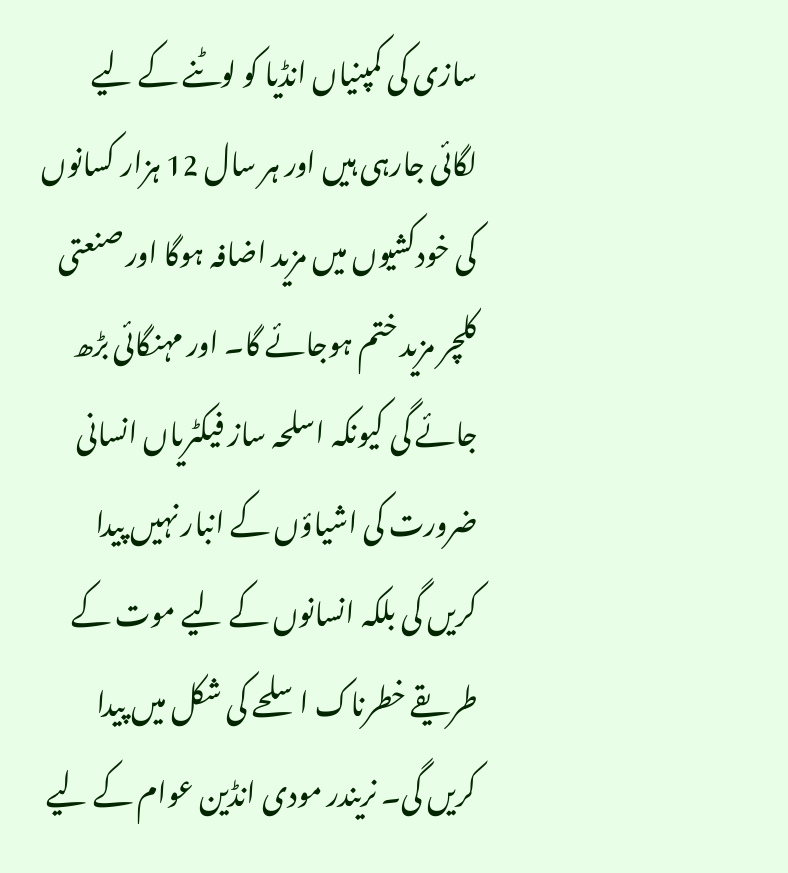سازی کی کمپنیاں انڈیا کو لوٹنے کے لیے لگائی جارہی ہیں اور ہر سال 12 ہزار کسانوں کی خودکشیوں میں مزید اضافہ ہوگا اور صنعتی کلچر مزید ختم ہوجائے گا۔ اور مہنگائی بڑھ جائے گی کیونکہ اسلحہ ساز فیکٹریاں انسانی ضرورت کی اشیاؤں کے انبار نہیں پیدا کریں گی بلکہ انسانوں کے لیے موت کے طریقے خطرناک اسلحے کی شکل میں پیدا کریں گی۔ نریندر مودی انڈین عوام کے لیے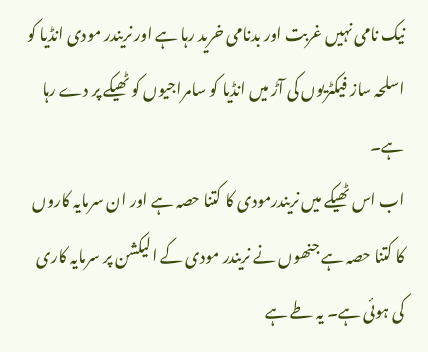نیک نامی نہیں غربت اور بدنامی خرید رہا ہے اور نریندر مودی انڈیا کو اسلحہ ساز فیکٹریوں کی آڑ میں انڈیا کو سامراجیوں کو ٹھیکے پر دے رہا ہے۔
اب اس ٹھیکے میں نریندرمودی کا کتنا حصہ ہے اور ان سرمایہ کاروں کا کتنا حصہ ہے جنھوں نے نریندر مودی کے الیکشن پر سرمایہ کاری کی ہوئی ہے۔ یہ طے ہے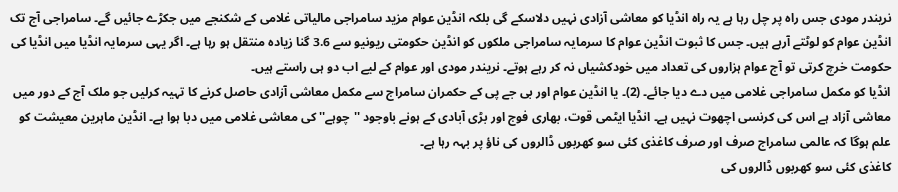نریندر مودی جس راہ پر چل رہا ہے یہ راہ انڈیا کو معاشی آزادی نہیں دلاسکے گی بلکہ انڈین عوام مزید سامراجی مالیاتی غلامی کے شکنجے میں جکڑے جائیں گے۔ سامراجی آج تک انڈین عوام کو لوٹتے آرہے ہیں۔ جس کا ثبوت انڈین عوام کا سرمایہ سامراجی ملکوں کو انڈین حکومتی ریونیو سے 3.6 گنا زیادہ منتقل ہو رہا ہے۔ اگر یہی سرمایہ انڈیا میں انڈیا کی حکومت خرچ کرتی تو آج عوام ہزاروں کی تعداد میں خودکشیاں نہ کر رہے ہوتے۔ نریندر مودی اور عوام کے لیے اب دو ہی راستے ہیں۔
انڈیا کو مکمل سامراجی غلامی میں دے دیا جائے۔ (2)۔ یا انڈین عوام اور بی جے پی کے حکمران سامراج سے مکمل معاشی آزادی حاصل کرنے کا تہیہ کرلیں جو ملک آج کے دور میں معاشی آزاد ہے اس کی کرنسی اچھوت نہیں ہے۔ انڈیا ایٹمی قوت، بھاری فوج اور بڑی آبادی کے ہونے باوجود ''چوہے'' کی معاشی غلامی میں دبا ہوا ہے۔ انڈین ماہرین معیشت کو علم ہوگا کہ عالمی سامراج صرف اور صرف کاغذی کئی سو کھربوں ڈالروں کی ناؤ پر بہہ رہا ہے۔
کاغذی کئی سو کھربوں ڈالروں کی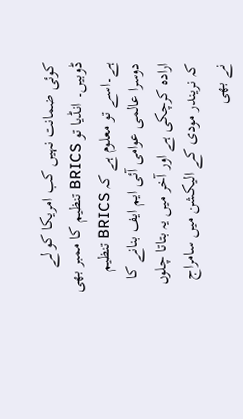کوئی ضمانت نہیں کب امریکا کو لے ڈوبیں۔ انڈیا تو BRICS تنظیم کا ممبر بھی ہے۔اسے تو معلوم ہے کہ BRICS تنظیم دوسرا عالمی عوامی آئی ایم ایف بنانے کا ارادہ کرچکی ہے اور آخر میں یہ بتاتا چلوں کہ نریندر مودی کے الیکشن میں سامراج نے بھی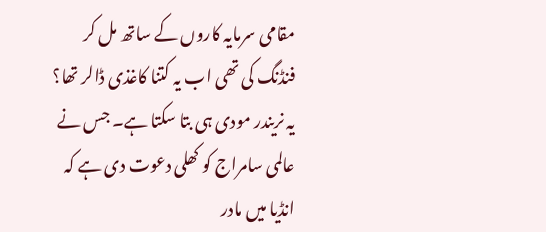مقامی سرمایہ کاروں کے ساتھ مل کر فنڈنگ کی تھی اب یہ کتنا کاغذی ڈالر تھا؟ یہ نریندر مودی ہی بتا سکتا ہے۔ جس نے عالمی سامراج کو کھلی دعوت دی ہے کہ انڈیا میں مادر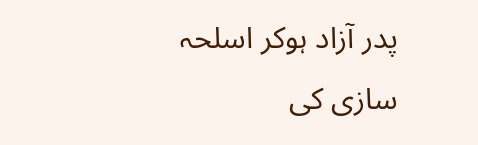پدر آزاد ہوکر اسلحہ سازی کی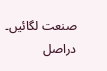صنعت لگائیں۔ دراصل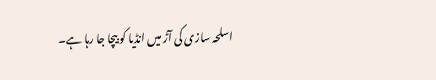اسلحہ سازی کی آڑ میں انڈیا کو بیچا جا رہا ہے۔